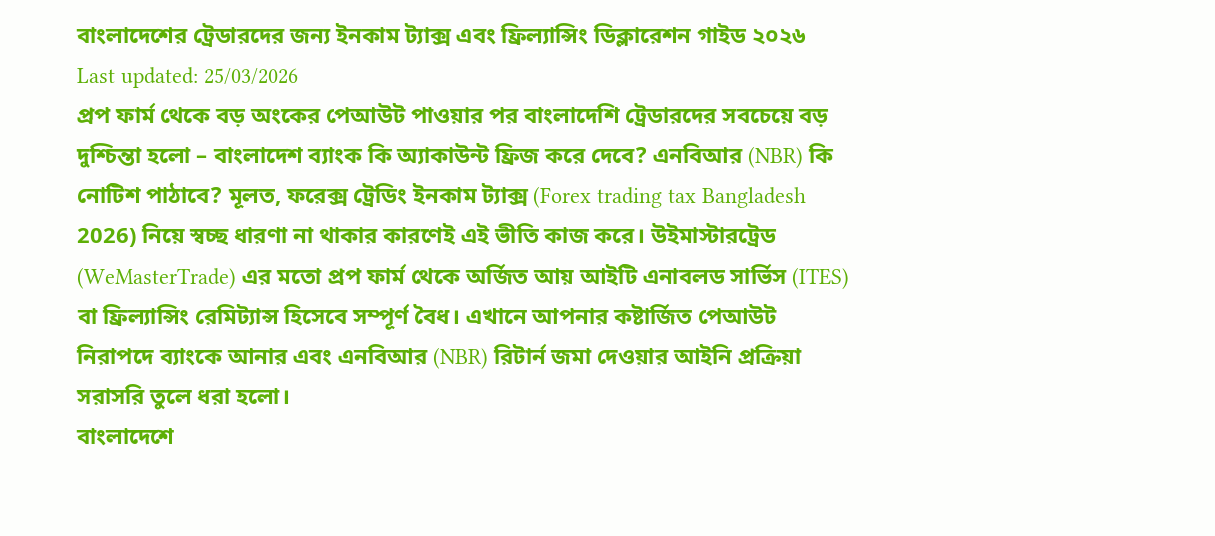বাংলাদেশের ট্রেডারদের জন্য ইনকাম ট্যাক্স এবং ফ্রিল্যান্সিং ডিক্লারেশন গাইড ২০২৬
Last updated: 25/03/2026
প্রপ ফার্ম থেকে বড় অংকের পেআউট পাওয়ার পর বাংলাদেশি ট্রেডারদের সবচেয়ে বড় দুশ্চিন্তা হলো – বাংলাদেশ ব্যাংক কি অ্যাকাউন্ট ফ্রিজ করে দেবে? এনবিআর (NBR) কি নোটিশ পাঠাবে? মূলত, ফরেক্স ট্রেডিং ইনকাম ট্যাক্স (Forex trading tax Bangladesh 2026) নিয়ে স্বচ্ছ ধারণা না থাকার কারণেই এই ভীতি কাজ করে। উইমাস্টারট্রেড (WeMasterTrade) এর মতো প্রপ ফার্ম থেকে অর্জিত আয় আইটি এনাবলড সার্ভিস (ITES) বা ফ্রিল্যান্সিং রেমিট্যান্স হিসেবে সম্পূর্ণ বৈধ। এখানে আপনার কষ্টার্জিত পেআউট নিরাপদে ব্যাংকে আনার এবং এনবিআর (NBR) রিটার্ন জমা দেওয়ার আইনি প্রক্রিয়া সরাসরি তুলে ধরা হলো।
বাংলাদেশে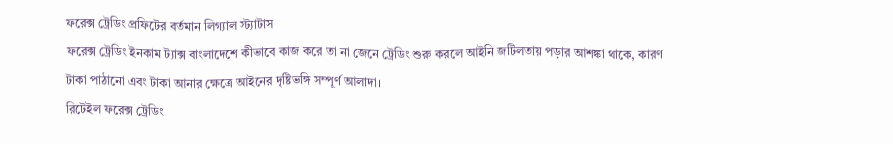ফরেক্স ট্রেডিং প্রফিটের বর্তমান লিগ্যাল স্ট্যাটাস
ফরেক্স ট্রেডিং ইনকাম ট্যাক্স বাংলাদেশে কীভাবে কাজ করে তা না জেনে ট্রেডিং শুরু করলে আইনি জটিলতায় পড়ার আশঙ্কা থাকে, কারণ টাকা পাঠানো এবং টাকা আনার ক্ষেত্রে আইনের দৃষ্টিভঙ্গি সম্পূর্ণ আলাদা।
রিটেইল ফরেক্স ট্রেডিং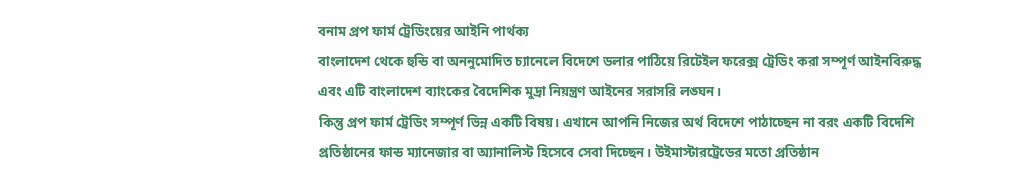বনাম প্রপ ফার্ম ট্রেডিংয়ের আইনি পার্থক্য
বাংলাদেশ থেকে হুন্ডি বা অননুমোদিত চ্যানেলে বিদেশে ডলার পাঠিয়ে রিটেইল ফরেক্স ট্রেডিং করা সম্পূর্ণ আইনবিরুদ্ধ এবং এটি বাংলাদেশ ব্যাংকের বৈদেশিক মুদ্রা নিয়ন্ত্রণ আইনের সরাসরি লঙ্ঘন।
কিন্তু প্রপ ফার্ম ট্রেডিং সম্পূর্ণ ভিন্ন একটি বিষয়। এখানে আপনি নিজের অর্থ বিদেশে পাঠাচ্ছেন না বরং একটি বিদেশি প্রতিষ্ঠানের ফান্ড ম্যানেজার বা অ্যানালিস্ট হিসেবে সেবা দিচ্ছেন। উইমাস্টারট্রেডের মতো প্রতিষ্ঠান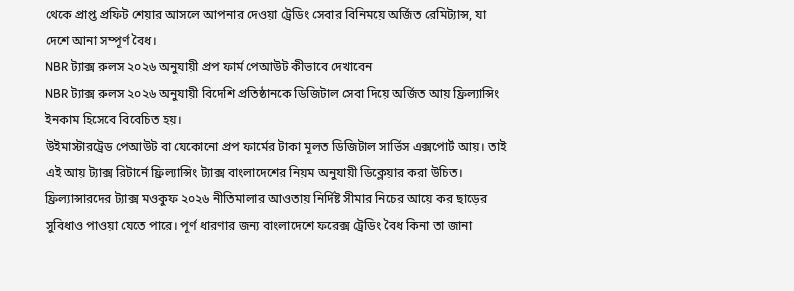থেকে প্রাপ্ত প্রফিট শেয়ার আসলে আপনার দেওয়া ট্রেডিং সেবার বিনিময়ে অর্জিত রেমিট্যান্স, যা দেশে আনা সম্পূর্ণ বৈধ।
NBR ট্যাক্স রুলস ২০২৬ অনুযায়ী প্রপ ফার্ম পেআউট কীভাবে দেখাবেন
NBR ট্যাক্স রুলস ২০২৬ অনুযায়ী বিদেশি প্রতিষ্ঠানকে ডিজিটাল সেবা দিয়ে অর্জিত আয় ফ্রিল্যান্সিং ইনকাম হিসেবে বিবেচিত হয়।
উইমাস্টারট্রেড পেআউট বা যেকোনো প্রপ ফার্মের টাকা মূলত ডিজিটাল সার্ভিস এক্সপোর্ট আয়। তাই এই আয় ট্যাক্স রিটার্নে ফ্রিল্যান্সিং ট্যাক্স বাংলাদেশের নিয়ম অনুযায়ী ডিক্লেয়ার করা উচিত।
ফ্রিল্যান্সারদের ট্যাক্স মওকুফ ২০২৬ নীতিমালার আওতায় নির্দিষ্ট সীমার নিচের আয়ে কর ছাড়ের সুবিধাও পাওয়া যেতে পারে। পূর্ণ ধারণার জন্য বাংলাদেশে ফরেক্স ট্রেডিং বৈধ কিনা তা জানা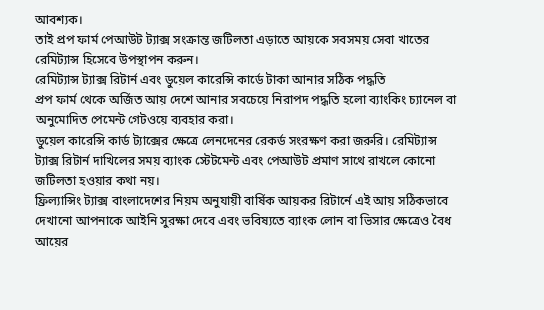আবশ্যক।
তাই প্রপ ফার্ম পেআউট ট্যাক্স সংক্রান্ত জটিলতা এড়াতে আয়কে সবসময় সেবা খাতের রেমিট্যান্স হিসেবে উপস্থাপন করুন।
রেমিট্যান্স ট্যাক্স রিটার্ন এবং ডুয়েল কারেন্সি কার্ডে টাকা আনার সঠিক পদ্ধতি
প্রপ ফার্ম থেকে অর্জিত আয় দেশে আনার সবচেয়ে নিরাপদ পদ্ধতি হলো ব্যাংকিং চ্যানেল বা অনুমোদিত পেমেন্ট গেটওয়ে ব্যবহার করা।
ডুয়েল কারেন্সি কার্ড ট্যাক্সের ক্ষেত্রে লেনদেনের রেকর্ড সংরক্ষণ করা জরুরি। রেমিট্যান্স ট্যাক্স রিটার্ন দাখিলের সময় ব্যাংক স্টেটমেন্ট এবং পেআউট প্রমাণ সাথে রাখলে কোনো জটিলতা হওয়ার কথা নয়।
ফ্রিল্যান্সিং ট্যাক্স বাংলাদেশের নিয়ম অনুযায়ী বার্ষিক আয়কর রিটার্নে এই আয় সঠিকভাবে দেখানো আপনাকে আইনি সুরক্ষা দেবে এবং ভবিষ্যতে ব্যাংক লোন বা ভিসার ক্ষেত্রেও বৈধ আয়ের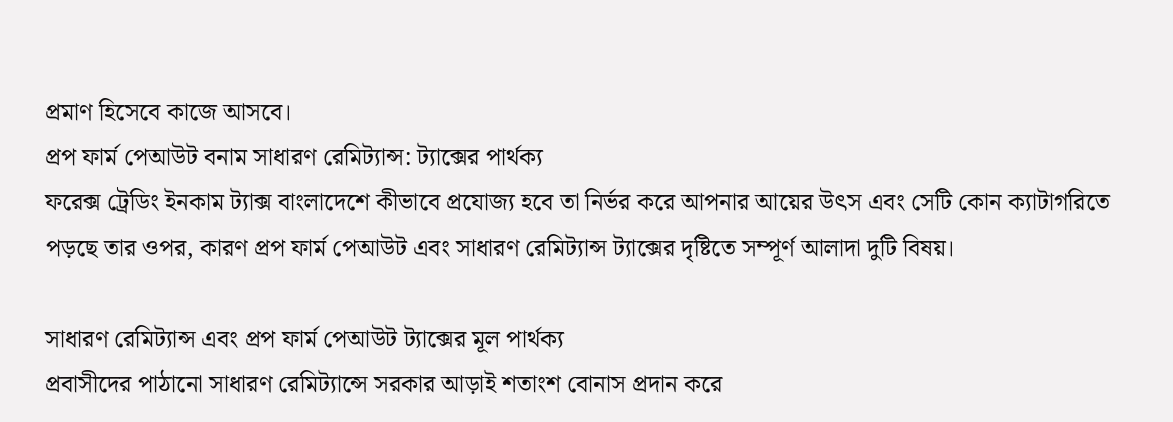প্রমাণ হিসেবে কাজে আসবে।
প্রপ ফার্ম পেআউট বনাম সাধারণ রেমিট্যান্স: ট্যাক্সের পার্থক্য
ফরেক্স ট্রেডিং ইনকাম ট্যাক্স বাংলাদেশে কীভাবে প্রযোজ্য হবে তা নির্ভর করে আপনার আয়ের উৎস এবং সেটি কোন ক্যাটাগরিতে পড়ছে তার ওপর, কারণ প্রপ ফার্ম পেআউট এবং সাধারণ রেমিট্যান্স ট্যাক্সের দৃষ্টিতে সম্পূর্ণ আলাদা দুটি বিষয়।

সাধারণ রেমিট্যান্স এবং প্রপ ফার্ম পেআউট ট্যাক্সের মূল পার্থক্য
প্রবাসীদের পাঠানো সাধারণ রেমিট্যান্সে সরকার আড়াই শতাংশ বোনাস প্রদান করে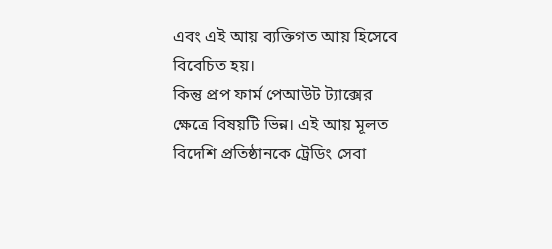এবং এই আয় ব্যক্তিগত আয় হিসেবে বিবেচিত হয়।
কিন্তু প্রপ ফার্ম পেআউট ট্যাক্সের ক্ষেত্রে বিষয়টি ভিন্ন। এই আয় মূলত বিদেশি প্রতিষ্ঠানকে ট্রেডিং সেবা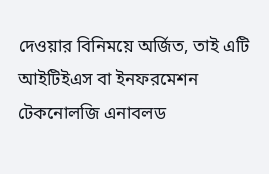দেওয়ার বিনিময়ে অর্জিত, তাই এটি আইটিইএস বা ইনফরমেশন টেকনোলজি এনাবলড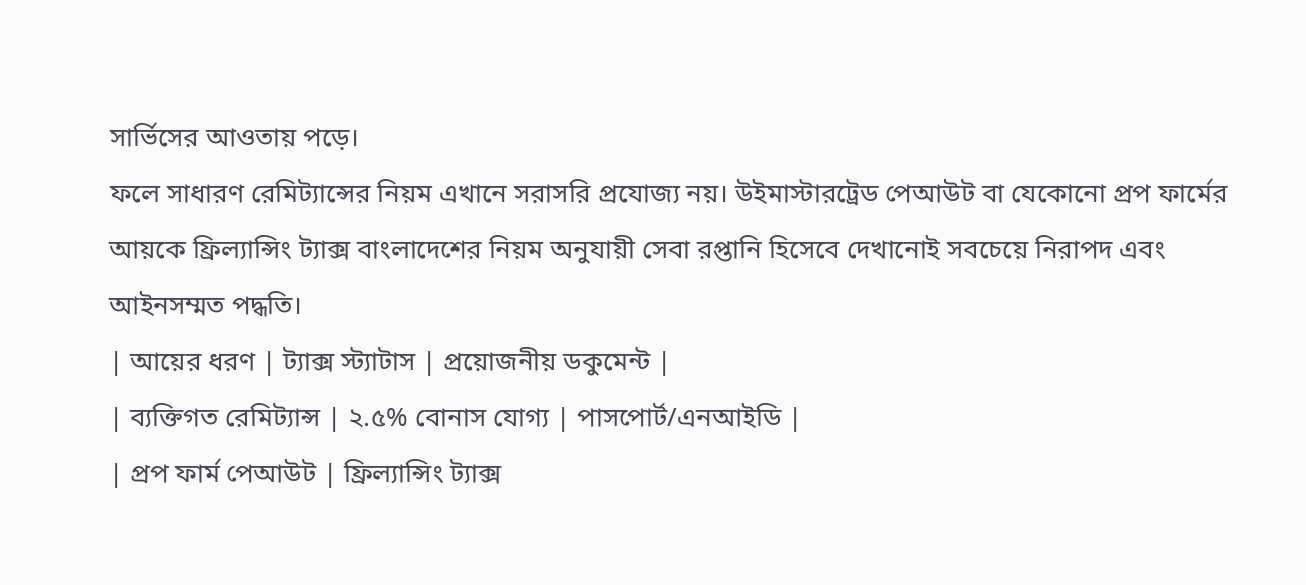সার্ভিসের আওতায় পড়ে।
ফলে সাধারণ রেমিট্যান্সের নিয়ম এখানে সরাসরি প্রযোজ্য নয়। উইমাস্টারট্রেড পেআউট বা যেকোনো প্রপ ফার্মের আয়কে ফ্রিল্যান্সিং ট্যাক্স বাংলাদেশের নিয়ম অনুযায়ী সেবা রপ্তানি হিসেবে দেখানোই সবচেয়ে নিরাপদ এবং আইনসম্মত পদ্ধতি।
| আয়ের ধরণ | ট্যাক্স স্ট্যাটাস | প্রয়োজনীয় ডকুমেন্ট |
| ব্যক্তিগত রেমিট্যান্স | ২.৫% বোনাস যোগ্য | পাসপোর্ট/এনআইডি |
| প্রপ ফার্ম পেআউট | ফ্রিল্যান্সিং ট্যাক্স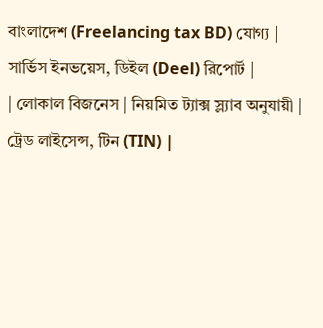বাংলাদেশ (Freelancing tax BD) যোগ্য | সার্ভিস ইনভয়েস, ডিইল (Deel) রিপোর্ট |
| লোকাল বিজনেস | নিয়মিত ট্যাক্স স্ল্যাব অনুযায়ী | ট্রেড লাইসেন্স, টিন (TIN) |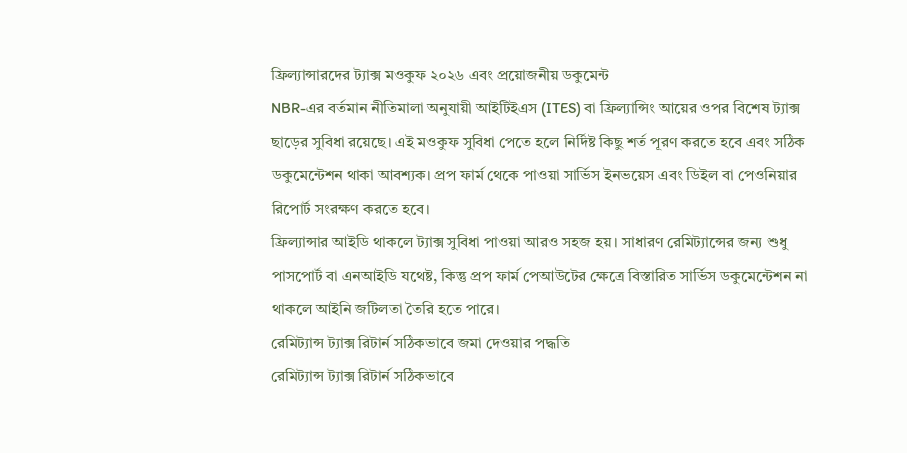ফ্রিল্যান্সারদের ট্যাক্স মওকুফ ২০২৬ এবং প্রয়োজনীয় ডকুমেন্ট
NBR-এর বর্তমান নীতিমালা অনুযায়ী আইটিইএস (ITES) বা ফ্রিল্যান্সিং আয়ের ওপর বিশেষ ট্যাক্স ছাড়ের সুবিধা রয়েছে। এই মওকুফ সুবিধা পেতে হলে নির্দিষ্ট কিছু শর্ত পূরণ করতে হবে এবং সঠিক ডকুমেন্টেশন থাকা আবশ্যক। প্রপ ফার্ম থেকে পাওয়া সার্ভিস ইনভয়েস এবং ডিইল বা পেওনিয়ার রিপোর্ট সংরক্ষণ করতে হবে।
ফ্রিল্যান্সার আইডি থাকলে ট্যাক্স সুবিধা পাওয়া আরও সহজ হয়। সাধারণ রেমিট্যান্সের জন্য শুধু পাসপোর্ট বা এনআইডি যথেষ্ট, কিন্তু প্রপ ফার্ম পেআউটের ক্ষেত্রে বিস্তারিত সার্ভিস ডকুমেন্টেশন না থাকলে আইনি জটিলতা তৈরি হতে পারে।
রেমিট্যান্স ট্যাক্স রিটার্ন সঠিকভাবে জমা দেওয়ার পদ্ধতি
রেমিট্যান্স ট্যাক্স রিটার্ন সঠিকভাবে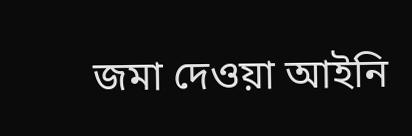জমা দেওয়া আইনি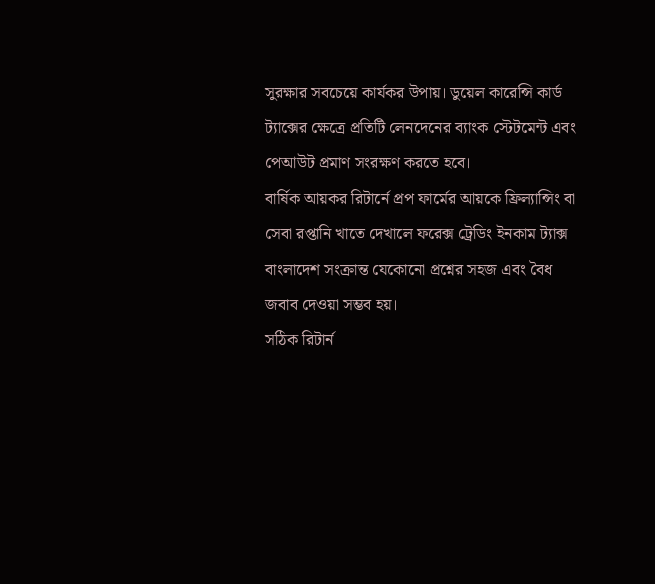সুরক্ষার সবচেয়ে কার্যকর উপায়। ডুয়েল কারেন্সি কার্ড ট্যাক্সের ক্ষেত্রে প্রতিটি লেনদেনের ব্যাংক স্টেটমেন্ট এবং পেআউট প্রমাণ সংরক্ষণ করতে হবে।
বার্ষিক আয়কর রিটার্নে প্রপ ফার্মের আয়কে ফ্রিল্যান্সিং বা সেবা রপ্তানি খাতে দেখালে ফরেক্স ট্রেডিং ইনকাম ট্যাক্স বাংলাদেশ সংক্রান্ত যেকোনো প্রশ্নের সহজ এবং বৈধ জবাব দেওয়া সম্ভব হয়।
সঠিক রিটার্ন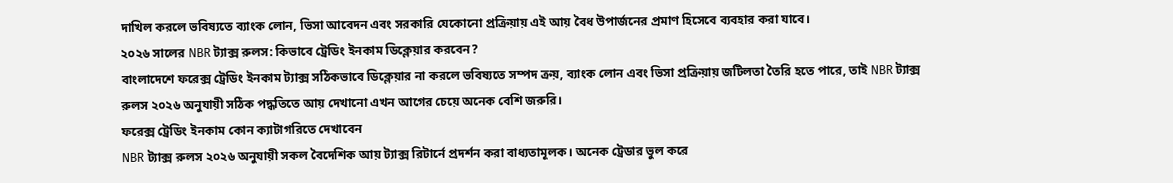দাখিল করলে ভবিষ্যতে ব্যাংক লোন, ভিসা আবেদন এবং সরকারি যেকোনো প্রক্রিয়ায় এই আয় বৈধ উপার্জনের প্রমাণ হিসেবে ব্যবহার করা যাবে।
২০২৬ সালের NBR ট্যাক্স রুলস: কিভাবে ট্রেডিং ইনকাম ডিক্লেয়ার করবেন?
বাংলাদেশে ফরেক্স ট্রেডিং ইনকাম ট্যাক্স সঠিকভাবে ডিক্লেয়ার না করলে ভবিষ্যতে সম্পদ ক্রয়, ব্যাংক লোন এবং ভিসা প্রক্রিয়ায় জটিলতা তৈরি হতে পারে, তাই NBR ট্যাক্স রুলস ২০২৬ অনুযায়ী সঠিক পদ্ধতিতে আয় দেখানো এখন আগের চেয়ে অনেক বেশি জরুরি।
ফরেক্স ট্রেডিং ইনকাম কোন ক্যাটাগরিতে দেখাবেন
NBR ট্যাক্স রুলস ২০২৬ অনুযায়ী সকল বৈদেশিক আয় ট্যাক্স রিটার্নে প্রদর্শন করা বাধ্যতামূলক। অনেক ট্রেডার ভুল করে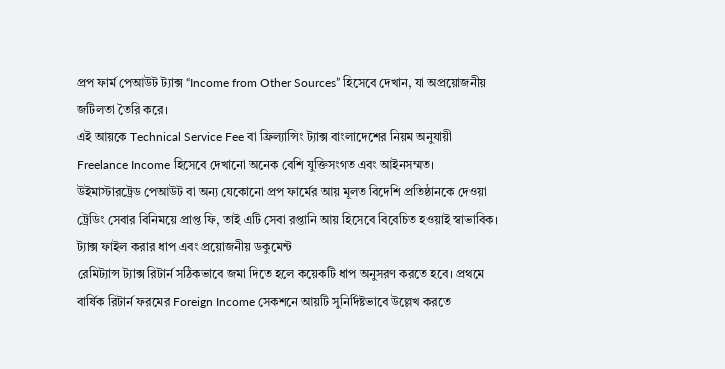প্রপ ফার্ম পেআউট ট্যাক্স “Income from Other Sources” হিসেবে দেখান, যা অপ্রয়োজনীয় জটিলতা তৈরি করে।
এই আয়কে Technical Service Fee বা ফ্রিল্যান্সিং ট্যাক্স বাংলাদেশের নিয়ম অনুযায়ী Freelance Income হিসেবে দেখানো অনেক বেশি যুক্তিসংগত এবং আইনসম্মত।
উইমাস্টারট্রেড পেআউট বা অন্য যেকোনো প্রপ ফার্মের আয় মূলত বিদেশি প্রতিষ্ঠানকে দেওয়া ট্রেডিং সেবার বিনিময়ে প্রাপ্ত ফি, তাই এটি সেবা রপ্তানি আয় হিসেবে বিবেচিত হওয়াই স্বাভাবিক।
ট্যাক্স ফাইল করার ধাপ এবং প্রয়োজনীয় ডকুমেন্ট
রেমিট্যান্স ট্যাক্স রিটার্ন সঠিকভাবে জমা দিতে হলে কয়েকটি ধাপ অনুসরণ করতে হবে। প্রথমে বার্ষিক রিটার্ন ফরমের Foreign Income সেকশনে আয়টি সুনির্দিষ্টভাবে উল্লেখ করতে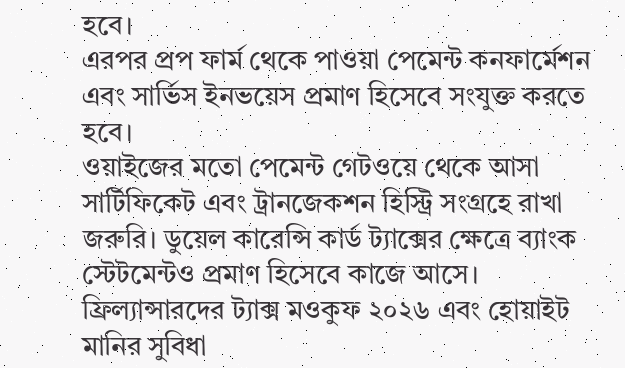হবে।
এরপর প্রপ ফার্ম থেকে পাওয়া পেমেন্ট কনফার্মেশন এবং সার্ভিস ইনভয়েস প্রমাণ হিসেবে সংযুক্ত করতে হবে।
ওয়াইজের মতো পেমেন্ট গেটওয়ে থেকে আসা সার্টিফিকেট এবং ট্রানজেকশন হিস্ট্রি সংগ্রহে রাখা জরুরি। ডুয়েল কারেন্সি কার্ড ট্যাক্সের ক্ষেত্রে ব্যাংক স্টেটমেন্টও প্রমাণ হিসেবে কাজে আসে।
ফ্রিল্যান্সারদের ট্যাক্স মওকুফ ২০২৬ এবং হোয়াইট মানির সুবিধা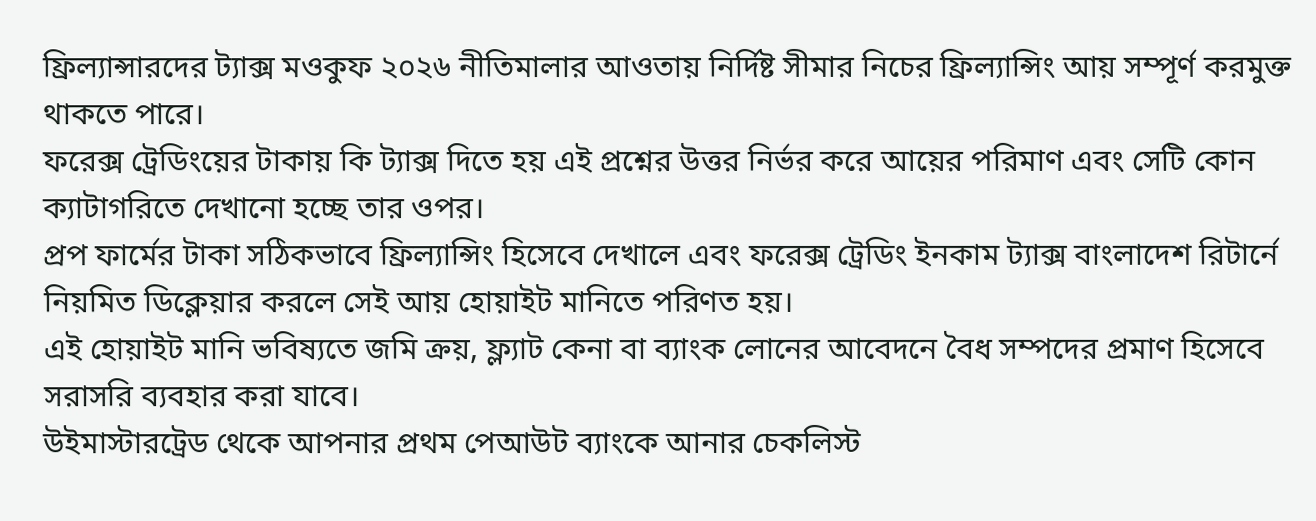ফ্রিল্যান্সারদের ট্যাক্স মওকুফ ২০২৬ নীতিমালার আওতায় নির্দিষ্ট সীমার নিচের ফ্রিল্যান্সিং আয় সম্পূর্ণ করমুক্ত থাকতে পারে।
ফরেক্স ট্রেডিংয়ের টাকায় কি ট্যাক্স দিতে হয় এই প্রশ্নের উত্তর নির্ভর করে আয়ের পরিমাণ এবং সেটি কোন ক্যাটাগরিতে দেখানো হচ্ছে তার ওপর।
প্রপ ফার্মের টাকা সঠিকভাবে ফ্রিল্যান্সিং হিসেবে দেখালে এবং ফরেক্স ট্রেডিং ইনকাম ট্যাক্স বাংলাদেশ রিটার্নে নিয়মিত ডিক্লেয়ার করলে সেই আয় হোয়াইট মানিতে পরিণত হয়।
এই হোয়াইট মানি ভবিষ্যতে জমি ক্রয়, ফ্ল্যাট কেনা বা ব্যাংক লোনের আবেদনে বৈধ সম্পদের প্রমাণ হিসেবে সরাসরি ব্যবহার করা যাবে।
উইমাস্টারট্রেড থেকে আপনার প্রথম পেআউট ব্যাংকে আনার চেকলিস্ট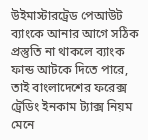উইমাস্টারট্রেড পেআউট ব্যাংকে আনার আগে সঠিক প্রস্তুতি না থাকলে ব্যাংক ফান্ড আটকে দিতে পারে, তাই বাংলাদেশের ফরেক্স ট্রেডিং ইনকাম ট্যাক্স নিয়ম মেনে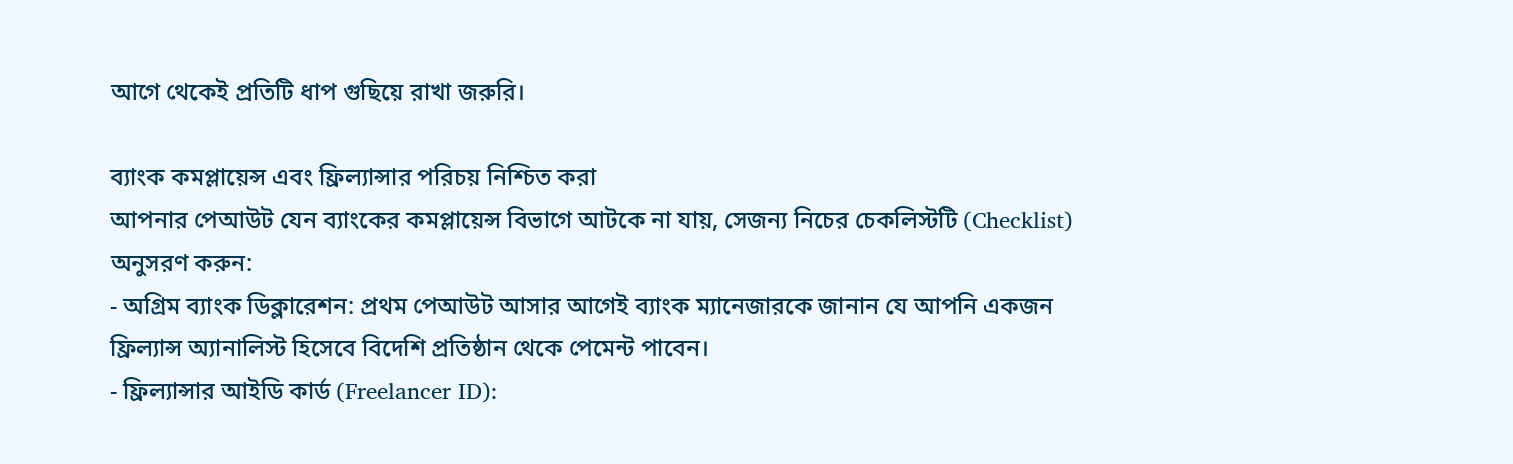আগে থেকেই প্রতিটি ধাপ গুছিয়ে রাখা জরুরি।

ব্যাংক কমপ্লায়েন্স এবং ফ্রিল্যান্সার পরিচয় নিশ্চিত করা
আপনার পেআউট যেন ব্যাংকের কমপ্লায়েন্স বিভাগে আটকে না যায়, সেজন্য নিচের চেকলিস্টটি (Checklist) অনুসরণ করুন:
- অগ্রিম ব্যাংক ডিক্লারেশন: প্রথম পেআউট আসার আগেই ব্যাংক ম্যানেজারকে জানান যে আপনি একজন ফ্রিল্যান্স অ্যানালিস্ট হিসেবে বিদেশি প্রতিষ্ঠান থেকে পেমেন্ট পাবেন।
- ফ্রিল্যান্সার আইডি কার্ড (Freelancer ID):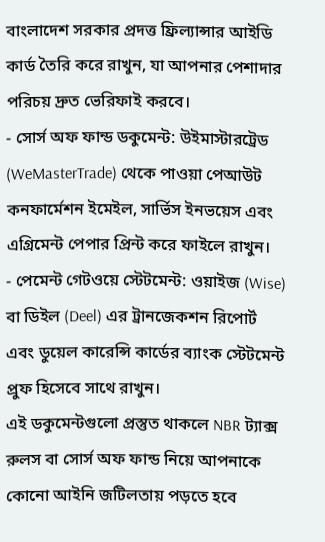বাংলাদেশ সরকার প্রদত্ত ফ্রিল্যান্সার আইডি কার্ড তৈরি করে রাখুন, যা আপনার পেশাদার পরিচয় দ্রুত ভেরিফাই করবে।
- সোর্স অফ ফান্ড ডকুমেন্ট: উইমাস্টারট্রেড (WeMasterTrade) থেকে পাওয়া পেআউট কনফার্মেশন ইমেইল, সার্ভিস ইনভয়েস এবং এগ্রিমেন্ট পেপার প্রিন্ট করে ফাইলে রাখুন।
- পেমেন্ট গেটওয়ে স্টেটমেন্ট: ওয়াইজ (Wise) বা ডিইল (Deel) এর ট্রানজেকশন রিপোর্ট এবং ডুয়েল কারেন্সি কার্ডের ব্যাংক স্টেটমেন্ট প্রুফ হিসেবে সাথে রাখুন।
এই ডকুমেন্টগুলো প্রস্তুত থাকলে NBR ট্যাক্স রুলস বা সোর্স অফ ফান্ড নিয়ে আপনাকে কোনো আইনি জটিলতায় পড়তে হবে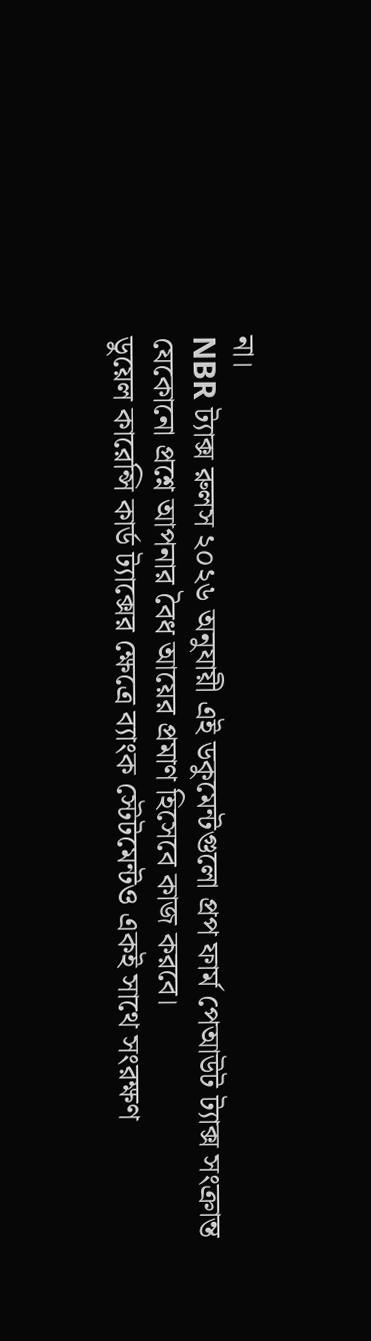না।
NBR ট্যাক্স রুলস ২০২৬ অনুযায়ী এই ডকুমেন্টগুলো প্রপ ফার্ম পেআউট ট্যাক্স সংক্রান্ত যেকোনো প্রশ্নে আপনার বৈধ আয়ের প্রমাণ হিসেবে কাজ করবে।
ডুয়েল কারেন্সি কার্ড ট্যাক্সের ক্ষেত্রে ব্যাংক স্টেটমেন্টও একই সাথে সংরক্ষণ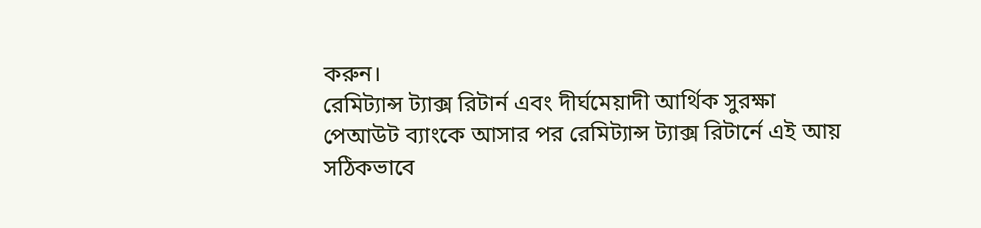করুন।
রেমিট্যান্স ট্যাক্স রিটার্ন এবং দীর্ঘমেয়াদী আর্থিক সুরক্ষা
পেআউট ব্যাংকে আসার পর রেমিট্যান্স ট্যাক্স রিটার্নে এই আয় সঠিকভাবে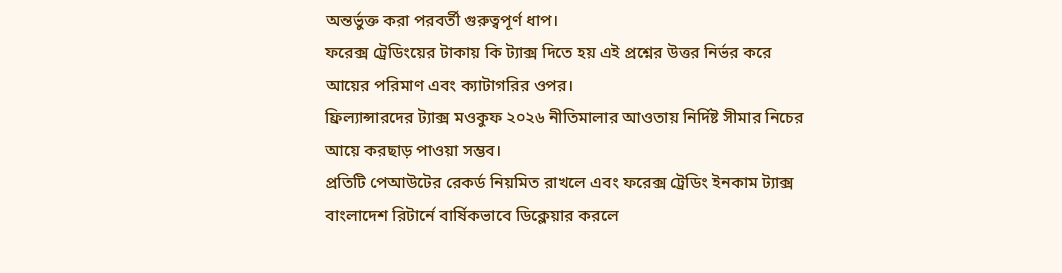অন্তর্ভুক্ত করা পরবর্তী গুরুত্বপূর্ণ ধাপ।
ফরেক্স ট্রেডিংয়ের টাকায় কি ট্যাক্স দিতে হয় এই প্রশ্নের উত্তর নির্ভর করে আয়ের পরিমাণ এবং ক্যাটাগরির ওপর।
ফ্রিল্যান্সারদের ট্যাক্স মওকুফ ২০২৬ নীতিমালার আওতায় নির্দিষ্ট সীমার নিচের আয়ে করছাড় পাওয়া সম্ভব।
প্রতিটি পেআউটের রেকর্ড নিয়মিত রাখলে এবং ফরেক্স ট্রেডিং ইনকাম ট্যাক্স বাংলাদেশ রিটার্নে বার্ষিকভাবে ডিক্লেয়ার করলে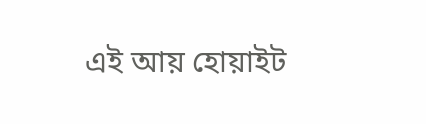এই আয় হোয়াইট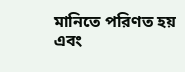মানিতে পরিণত হয় এবং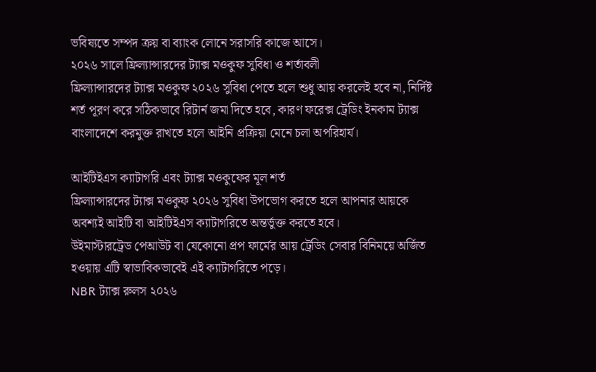ভবিষ্যতে সম্পদ ক্রয় বা ব্যাংক লোনে সরাসরি কাজে আসে।
২০২৬ সালে ফ্রিল্যান্সারদের ট্যাক্স মওকুফ সুবিধা ও শর্তাবলী
ফ্রিল্যান্সারদের ট্যাক্স মওকুফ ২০২৬ সুবিধা পেতে হলে শুধু আয় করলেই হবে না, নির্দিষ্ট শর্ত পূরণ করে সঠিকভাবে রিটার্ন জমা দিতে হবে, কারণ ফরেক্স ট্রেডিং ইনকাম ট্যাক্স বাংলাদেশে করমুক্ত রাখতে হলে আইনি প্রক্রিয়া মেনে চলা অপরিহার্য।

আইটিইএস ক্যাটাগরি এবং ট্যাক্স মওকুফের মূল শর্ত
ফ্রিল্যান্সারদের ট্যাক্স মওকুফ ২০২৬ সুবিধা উপভোগ করতে হলে আপনার আয়কে অবশ্যই আইটি বা আইটিইএস ক্যাটাগরিতে অন্তর্ভুক্ত করতে হবে।
উইমাস্টারট্রেড পেআউট বা যেকোনো প্রপ ফার্মের আয় ট্রেডিং সেবার বিনিময়ে অর্জিত হওয়ায় এটি স্বাভাবিকভাবেই এই ক্যাটাগরিতে পড়ে।
NBR ট্যাক্স রুলস ২০২৬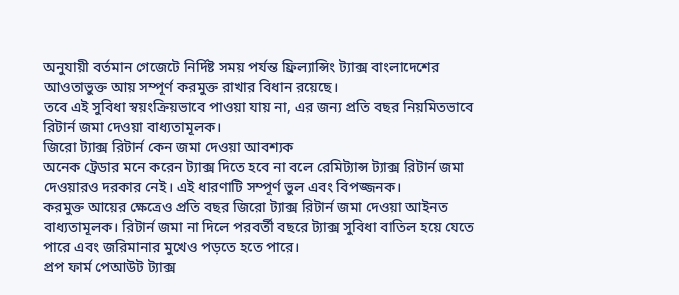অনুযায়ী বর্তমান গেজেটে নির্দিষ্ট সময় পর্যন্ত ফ্রিল্যান্সিং ট্যাক্স বাংলাদেশের আওতাভুক্ত আয় সম্পূর্ণ করমুক্ত রাখার বিধান রয়েছে।
তবে এই সুবিধা স্বয়ংক্রিয়ভাবে পাওয়া যায় না, এর জন্য প্রতি বছর নিয়মিতভাবে রিটার্ন জমা দেওয়া বাধ্যতামূলক।
জিরো ট্যাক্স রিটার্ন কেন জমা দেওয়া আবশ্যক
অনেক ট্রেডার মনে করেন ট্যাক্স দিতে হবে না বলে রেমিট্যান্স ট্যাক্স রিটার্ন জমা দেওয়ারও দরকার নেই। এই ধারণাটি সম্পূর্ণ ভুল এবং বিপজ্জনক।
করমুক্ত আয়ের ক্ষেত্রেও প্রতি বছর জিরো ট্যাক্স রিটার্ন জমা দেওয়া আইনত বাধ্যতামূলক। রিটার্ন জমা না দিলে পরবর্তী বছরে ট্যাক্স সুবিধা বাতিল হয়ে যেতে পারে এবং জরিমানার মুখেও পড়তে হতে পারে।
প্রপ ফার্ম পেআউট ট্যাক্স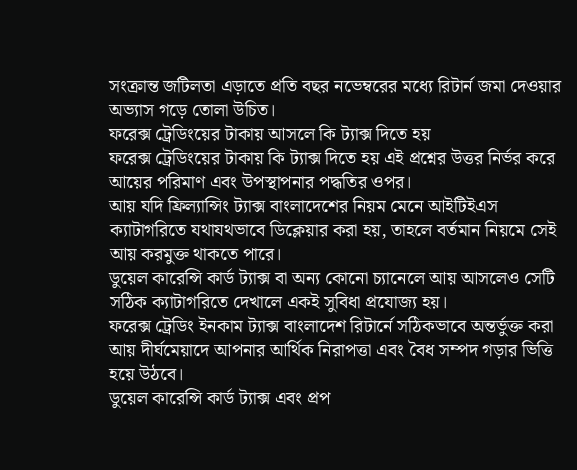সংক্রান্ত জটিলতা এড়াতে প্রতি বছর নভেম্বরের মধ্যে রিটার্ন জমা দেওয়ার অভ্যাস গড়ে তোলা উচিত।
ফরেক্স ট্রেডিংয়ের টাকায় আসলে কি ট্যাক্স দিতে হয়
ফরেক্স ট্রেডিংয়ের টাকায় কি ট্যাক্স দিতে হয় এই প্রশ্নের উত্তর নির্ভর করে আয়ের পরিমাণ এবং উপস্থাপনার পদ্ধতির ওপর।
আয় যদি ফ্রিল্যান্সিং ট্যাক্স বাংলাদেশের নিয়ম মেনে আইটিইএস ক্যাটাগরিতে যথাযথভাবে ডিক্লেয়ার করা হয়, তাহলে বর্তমান নিয়মে সেই আয় করমুক্ত থাকতে পারে।
ডুয়েল কারেন্সি কার্ড ট্যাক্স বা অন্য কোনো চ্যানেলে আয় আসলেও সেটি সঠিক ক্যাটাগরিতে দেখালে একই সুবিধা প্রযোজ্য হয়।
ফরেক্স ট্রেডিং ইনকাম ট্যাক্স বাংলাদেশ রিটার্নে সঠিকভাবে অন্তর্ভুক্ত করা আয় দীর্ঘমেয়াদে আপনার আর্থিক নিরাপত্তা এবং বৈধ সম্পদ গড়ার ভিত্তি হয়ে উঠবে।
ডুয়েল কারেন্সি কার্ড ট্যাক্স এবং প্রপ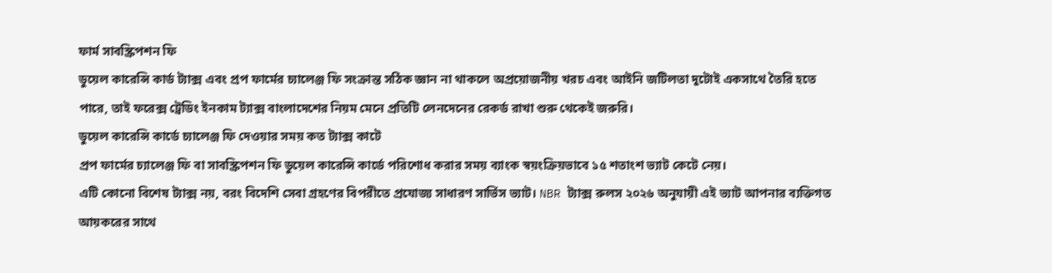ফার্ম সাবস্ক্রিপশন ফি
ডুয়েল কারেন্সি কার্ড ট্যাক্স এবং প্রপ ফার্মের চ্যালেঞ্জ ফি সংক্রান্ত সঠিক জ্ঞান না থাকলে অপ্রয়োজনীয় খরচ এবং আইনি জটিলতা দুটোই একসাথে তৈরি হতে পারে, তাই ফরেক্স ট্রেডিং ইনকাম ট্যাক্স বাংলাদেশের নিয়ম মেনে প্রতিটি লেনদেনের রেকর্ড রাখা শুরু থেকেই জরুরি।
ডুয়েল কারেন্সি কার্ডে চ্যালেঞ্জ ফি দেওয়ার সময় কত ট্যাক্স কাটে
প্রপ ফার্মের চ্যালেঞ্জ ফি বা সাবস্ক্রিপশন ফি ডুয়েল কারেন্সি কার্ডে পরিশোধ করার সময় ব্যাংক স্বয়ংক্রিয়ভাবে ১৫ শতাংশ ভ্যাট কেটে নেয়।
এটি কোনো বিশেষ ট্যাক্স নয়, বরং বিদেশি সেবা গ্রহণের বিপরীতে প্রযোজ্য সাধারণ সার্ভিস ভ্যাট। NBR ট্যাক্স রুলস ২০২৬ অনুযায়ী এই ভ্যাট আপনার ব্যক্তিগত আয়করের সাথে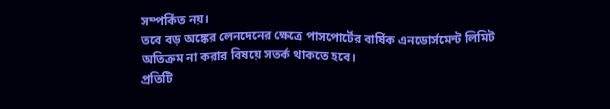সম্পর্কিত নয়।
তবে বড় অঙ্কের লেনদেনের ক্ষেত্রে পাসপোর্টের বার্ষিক এনডোর্সমেন্ট লিমিট অতিক্রম না করার বিষয়ে সতর্ক থাকতে হবে।
প্রতিটি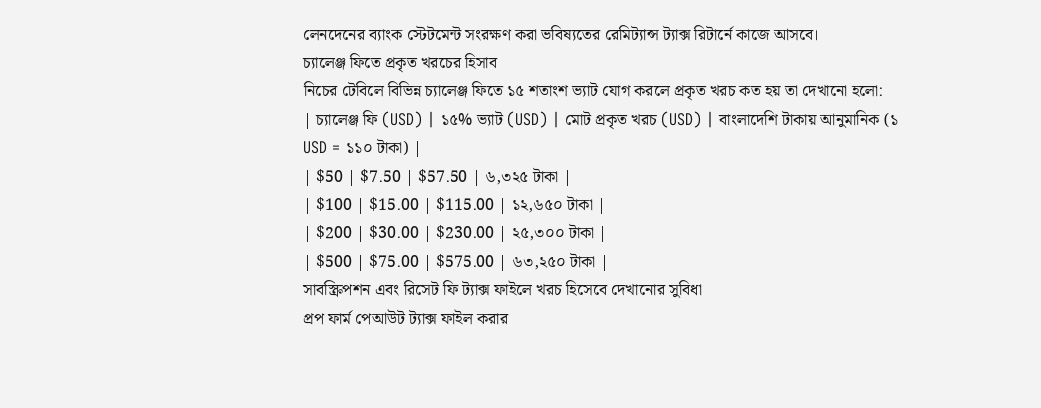লেনদেনের ব্যাংক স্টেটমেন্ট সংরক্ষণ করা ভবিষ্যতের রেমিট্যান্স ট্যাক্স রিটার্নে কাজে আসবে।
চ্যালেঞ্জ ফিতে প্রকৃত খরচের হিসাব
নিচের টেবিলে বিভিন্ন চ্যালেঞ্জ ফিতে ১৫ শতাংশ ভ্যাট যোগ করলে প্রকৃত খরচ কত হয় তা দেখানো হলো:
| চ্যালেঞ্জ ফি (USD) | ১৫% ভ্যাট (USD) | মোট প্রকৃত খরচ (USD) | বাংলাদেশি টাকায় আনুমানিক (১ USD = ১১০ টাকা) |
| $50 | $7.50 | $57.50 | ৬,৩২৫ টাকা |
| $100 | $15.00 | $115.00 | ১২,৬৫০ টাকা |
| $200 | $30.00 | $230.00 | ২৫,৩০০ টাকা |
| $500 | $75.00 | $575.00 | ৬৩,২৫০ টাকা |
সাবস্ক্রিপশন এবং রিসেট ফি ট্যাক্স ফাইলে খরচ হিসেবে দেখানোর সুবিধা
প্রপ ফার্ম পেআউট ট্যাক্স ফাইল করার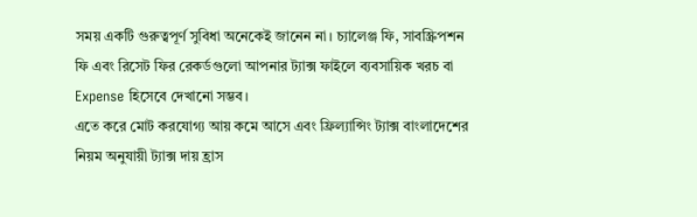সময় একটি গুরুত্বপূর্ণ সুবিধা অনেকেই জানেন না। চ্যালেঞ্জ ফি, সাবস্ক্রিপশন ফি এবং রিসেট ফির রেকর্ডগুলো আপনার ট্যাক্স ফাইলে ব্যবসায়িক খরচ বা Expense হিসেবে দেখানো সম্ভব।
এতে করে মোট করযোগ্য আয় কমে আসে এবং ফ্রিল্যান্সিং ট্যাক্স বাংলাদেশের নিয়ম অনুযায়ী ট্যাক্স দায় হ্রাস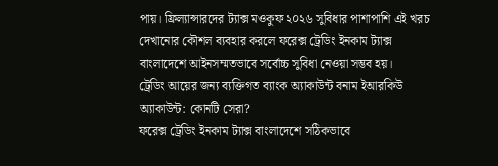পায়। ফ্রিল্যান্সারদের ট্যাক্স মওকুফ ২০২৬ সুবিধার পাশাপাশি এই খরচ দেখানোর কৌশল ব্যবহার করলে ফরেক্স ট্রেডিং ইনকাম ট্যাক্স বাংলাদেশে আইনসম্মতভাবে সর্বোচ্চ সুবিধা নেওয়া সম্ভব হয়।
ট্রেডিং আয়ের জন্য ব্যক্তিগত ব্যাংক অ্যাকাউন্ট বনাম ইআরকিউ অ্যাকাউন্ট: কোনটি সেরা?
ফরেক্স ট্রেডিং ইনকাম ট্যাক্স বাংলাদেশে সঠিকভাবে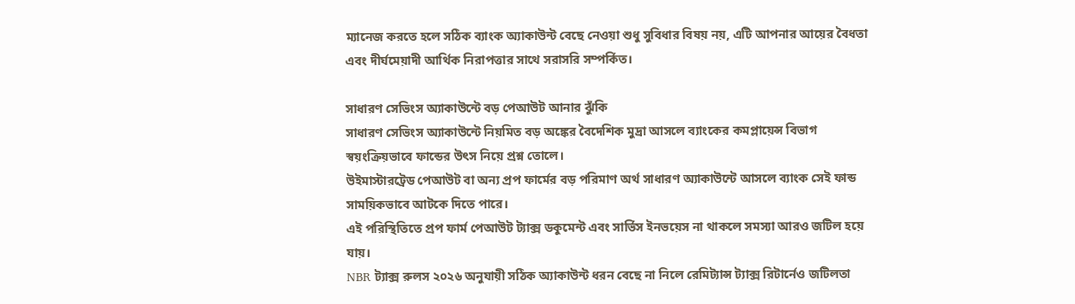ম্যানেজ করতে হলে সঠিক ব্যাংক অ্যাকাউন্ট বেছে নেওয়া শুধু সুবিধার বিষয় নয়, এটি আপনার আয়ের বৈধতা এবং দীর্ঘমেয়াদী আর্থিক নিরাপত্তার সাথে সরাসরি সম্পর্কিত।

সাধারণ সেভিংস অ্যাকাউন্টে বড় পেআউট আনার ঝুঁকি
সাধারণ সেভিংস অ্যাকাউন্টে নিয়মিত বড় অঙ্কের বৈদেশিক মুদ্রা আসলে ব্যাংকের কমপ্লায়েন্স বিভাগ স্বয়ংক্রিয়ভাবে ফান্ডের উৎস নিয়ে প্রশ্ন তোলে।
উইমাস্টারট্রেড পেআউট বা অন্য প্রপ ফার্মের বড় পরিমাণ অর্থ সাধারণ অ্যাকাউন্টে আসলে ব্যাংক সেই ফান্ড সাময়িকভাবে আটকে দিতে পারে।
এই পরিস্থিতিতে প্রপ ফার্ম পেআউট ট্যাক্স ডকুমেন্ট এবং সার্ভিস ইনভয়েস না থাকলে সমস্যা আরও জটিল হয়ে যায়।
NBR ট্যাক্স রুলস ২০২৬ অনুযায়ী সঠিক অ্যাকাউন্ট ধরন বেছে না নিলে রেমিট্যান্স ট্যাক্স রিটার্নেও জটিলতা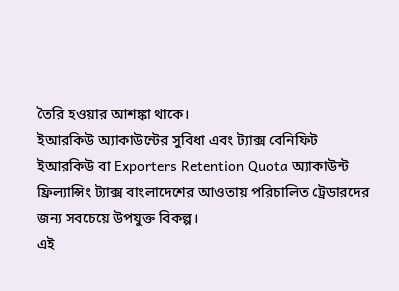তৈরি হওয়ার আশঙ্কা থাকে।
ইআরকিউ অ্যাকাউন্টের সুবিধা এবং ট্যাক্স বেনিফিট
ইআরকিউ বা Exporters Retention Quota অ্যাকাউন্ট ফ্রিল্যান্সিং ট্যাক্স বাংলাদেশের আওতায় পরিচালিত ট্রেডারদের জন্য সবচেয়ে উপযুক্ত বিকল্প।
এই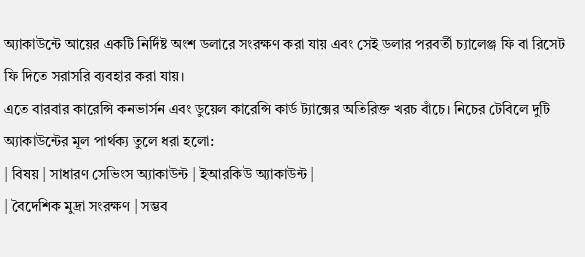অ্যাকাউন্টে আয়ের একটি নির্দিষ্ট অংশ ডলারে সংরক্ষণ করা যায় এবং সেই ডলার পরবর্তী চ্যালেঞ্জ ফি বা রিসেট ফি দিতে সরাসরি ব্যবহার করা যায়।
এতে বারবার কারেন্সি কনভার্সন এবং ডুয়েল কারেন্সি কার্ড ট্যাক্সের অতিরিক্ত খরচ বাঁচে। নিচের টেবিলে দুটি অ্যাকাউন্টের মূল পার্থক্য তুলে ধরা হলো:
| বিষয় | সাধারণ সেভিংস অ্যাকাউন্ট | ইআরকিউ অ্যাকাউন্ট |
| বৈদেশিক মুদ্রা সংরক্ষণ | সম্ভব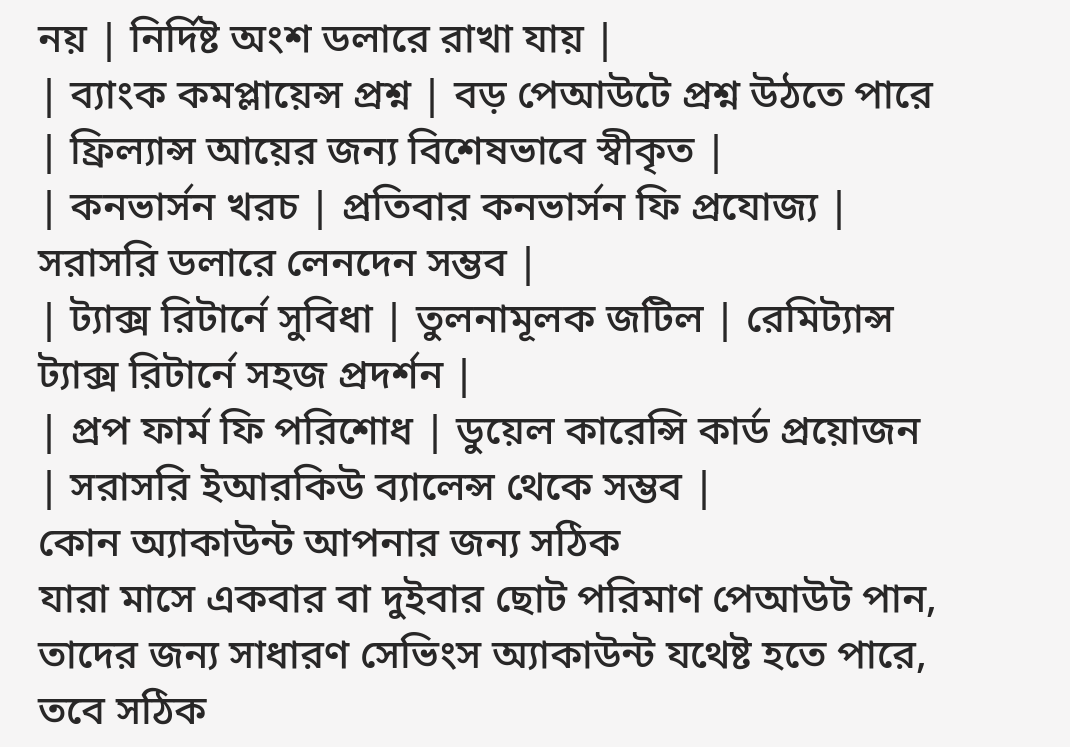নয় | নির্দিষ্ট অংশ ডলারে রাখা যায় |
| ব্যাংক কমপ্লায়েন্স প্রশ্ন | বড় পেআউটে প্রশ্ন উঠতে পারে | ফ্রিল্যান্স আয়ের জন্য বিশেষভাবে স্বীকৃত |
| কনভার্সন খরচ | প্রতিবার কনভার্সন ফি প্রযোজ্য | সরাসরি ডলারে লেনদেন সম্ভব |
| ট্যাক্স রিটার্নে সুবিধা | তুলনামূলক জটিল | রেমিট্যান্স ট্যাক্স রিটার্নে সহজ প্রদর্শন |
| প্রপ ফার্ম ফি পরিশোধ | ডুয়েল কারেন্সি কার্ড প্রয়োজন | সরাসরি ইআরকিউ ব্যালেন্স থেকে সম্ভব |
কোন অ্যাকাউন্ট আপনার জন্য সঠিক
যারা মাসে একবার বা দুইবার ছোট পরিমাণ পেআউট পান, তাদের জন্য সাধারণ সেভিংস অ্যাকাউন্ট যথেষ্ট হতে পারে, তবে সঠিক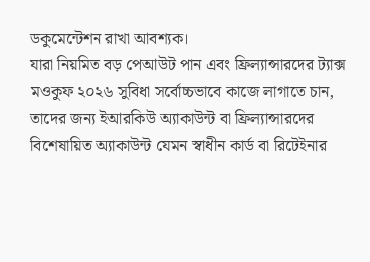ডকুমেন্টেশন রাখা আবশ্যক।
যারা নিয়মিত বড় পেআউট পান এবং ফ্রিল্যান্সারদের ট্যাক্স মওকুফ ২০২৬ সুবিধা সর্বোচ্চভাবে কাজে লাগাতে চান, তাদের জন্য ইআরকিউ অ্যাকাউন্ট বা ফ্রিল্যান্সারদের বিশেষায়িত অ্যাকাউন্ট যেমন স্বাধীন কার্ড বা রিটেইনার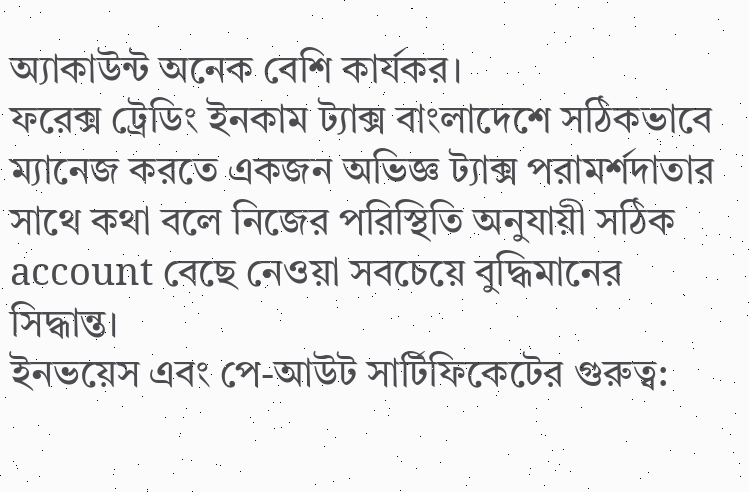অ্যাকাউন্ট অনেক বেশি কার্যকর।
ফরেক্স ট্রেডিং ইনকাম ট্যাক্স বাংলাদেশে সঠিকভাবে ম্যানেজ করতে একজন অভিজ্ঞ ট্যাক্স পরামর্শদাতার সাথে কথা বলে নিজের পরিস্থিতি অনুযায়ী সঠিক account বেছে নেওয়া সবচেয়ে বুদ্ধিমানের সিদ্ধান্ত।
ইনভয়েস এবং পে-আউট সার্টিফিকেটের গুরুত্ব: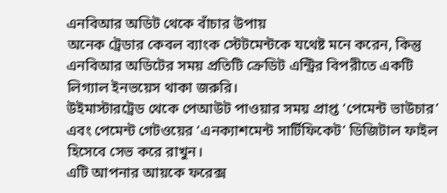এনবিআর অডিট থেকে বাঁচার উপায়
অনেক ট্রেডার কেবল ব্যাংক স্টেটমেন্টকে যথেষ্ট মনে করেন, কিন্তু এনবিআর অডিটের সময় প্রতিটি ক্রেডিট এন্ট্রির বিপরীতে একটি লিগ্যাল ইনভয়েস থাকা জরুরি।
উইমাস্টারট্রেড থেকে পেআউট পাওয়ার সময় প্রাপ্ত ‘পেমেন্ট ভাউচার’ এবং পেমেন্ট গেটওয়ের ‘এনক্যাশমেন্ট সার্টিফিকেট’ ডিজিটাল ফাইল হিসেবে সেভ করে রাখুন।
এটি আপনার আয়কে ফরেক্স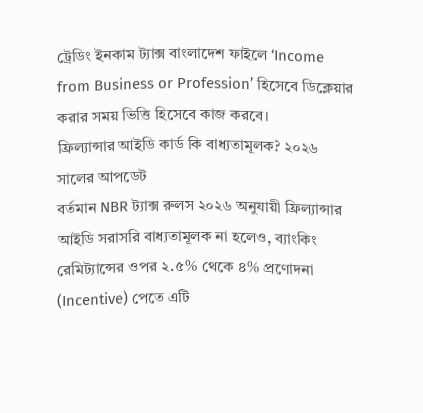ট্রেডিং ইনকাম ট্যাক্স বাংলাদেশ ফাইলে ‘Income from Business or Profession’ হিসেবে ডিক্লেয়ার করার সময় ভিত্তি হিসেবে কাজ করবে।
ফ্রিল্যান্সার আইডি কার্ড কি বাধ্যতামূলক? ২০২৬ সালের আপডেট
বর্তমান NBR ট্যাক্স রুলস ২০২৬ অনুযায়ী ফ্রিল্যান্সার আইডি সরাসরি বাধ্যতামূলক না হলেও, ব্যাংকিং রেমিট্যান্সের ওপর ২.৫% থেকে ৪% প্রণোদনা (Incentive) পেতে এটি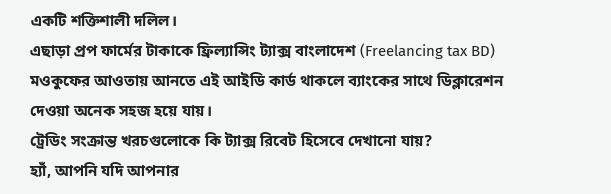একটি শক্তিশালী দলিল।
এছাড়া প্রপ ফার্মের টাকাকে ফ্রিল্যান্সিং ট্যাক্স বাংলাদেশ (Freelancing tax BD) মওকুফের আওতায় আনতে এই আইডি কার্ড থাকলে ব্যাংকের সাথে ডিক্লারেশন দেওয়া অনেক সহজ হয়ে যায়।
ট্রেডিং সংক্রান্ত খরচগুলোকে কি ট্যাক্স রিবেট হিসেবে দেখানো যায়?
হ্যাঁ, আপনি যদি আপনার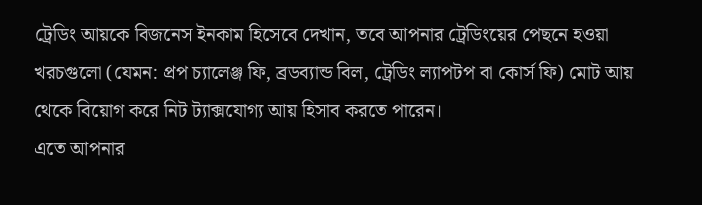ট্রেডিং আয়কে বিজনেস ইনকাম হিসেবে দেখান, তবে আপনার ট্রেডিংয়ের পেছনে হওয়া খরচগুলো (যেমন: প্রপ চ্যালেঞ্জ ফি, ব্রডব্যান্ড বিল, ট্রেডিং ল্যাপটপ বা কোর্স ফি) মোট আয় থেকে বিয়োগ করে নিট ট্যাক্সযোগ্য আয় হিসাব করতে পারেন।
এতে আপনার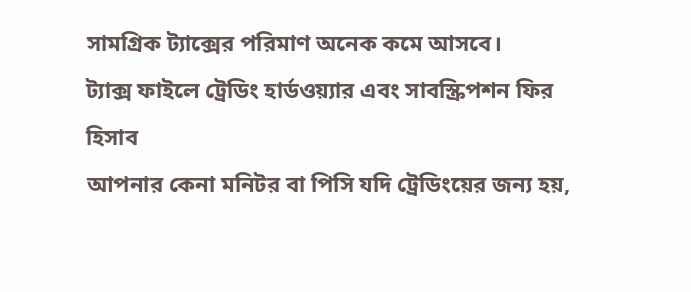সামগ্রিক ট্যাক্সের পরিমাণ অনেক কমে আসবে।
ট্যাক্স ফাইলে ট্রেডিং হার্ডওয়্যার এবং সাবস্ক্রিপশন ফির হিসাব
আপনার কেনা মনিটর বা পিসি যদি ট্রেডিংয়ের জন্য হয়,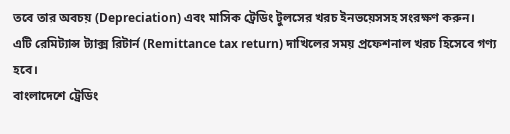তবে তার অবচয় (Depreciation) এবং মাসিক ট্রেডিং টুলসের খরচ ইনভয়েসসহ সংরক্ষণ করুন।
এটি রেমিট্যান্স ট্যাক্স রিটার্ন (Remittance tax return) দাখিলের সময় প্রফেশনাল খরচ হিসেবে গণ্য হবে।
বাংলাদেশে ট্রেডিং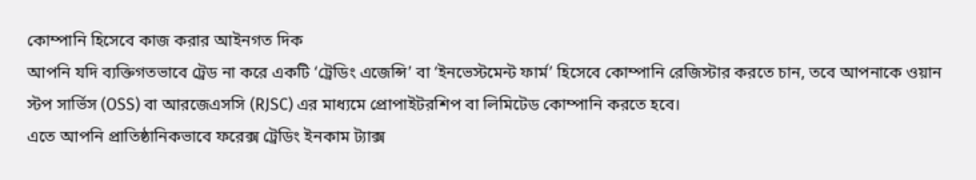কোম্পানি হিসেবে কাজ করার আইনগত দিক
আপনি যদি ব্যক্তিগতভাবে ট্রেড না করে একটি ‘ট্রেডিং এজেন্সি’ বা ‘ইনভেস্টমেন্ট ফার্ম’ হিসেবে কোম্পানি রেজিস্টার করতে চান, তবে আপনাকে ওয়ান স্টপ সার্ভিস (OSS) বা আরজেএসসি (RJSC) এর মাধ্যমে প্রোপাইটরশিপ বা লিমিটেড কোম্পানি করতে হবে।
এতে আপনি প্রাতিষ্ঠানিকভাবে ফরেক্স ট্রেডিং ইনকাম ট্যাক্স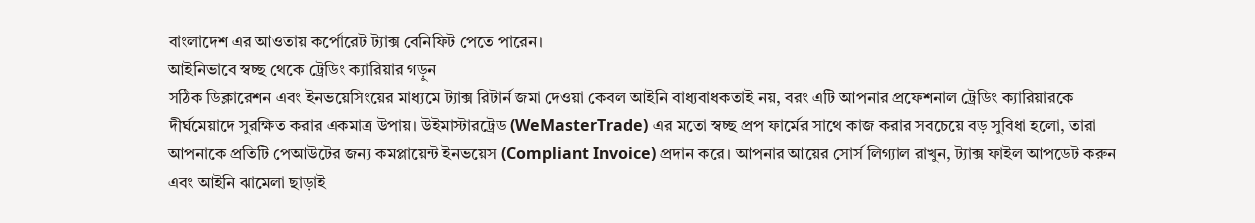বাংলাদেশ এর আওতায় কর্পোরেট ট্যাক্স বেনিফিট পেতে পারেন।
আইনিভাবে স্বচ্ছ থেকে ট্রেডিং ক্যারিয়ার গড়ুন
সঠিক ডিক্লারেশন এবং ইনভয়েসিংয়ের মাধ্যমে ট্যাক্স রিটার্ন জমা দেওয়া কেবল আইনি বাধ্যবাধকতাই নয়, বরং এটি আপনার প্রফেশনাল ট্রেডিং ক্যারিয়ারকে দীর্ঘমেয়াদে সুরক্ষিত করার একমাত্র উপায়। উইমাস্টারট্রেড (WeMasterTrade) এর মতো স্বচ্ছ প্রপ ফার্মের সাথে কাজ করার সবচেয়ে বড় সুবিধা হলো, তারা আপনাকে প্রতিটি পেআউটের জন্য কমপ্লায়েন্ট ইনভয়েস (Compliant Invoice) প্রদান করে। আপনার আয়ের সোর্স লিগ্যাল রাখুন, ট্যাক্স ফাইল আপডেট করুন এবং আইনি ঝামেলা ছাড়াই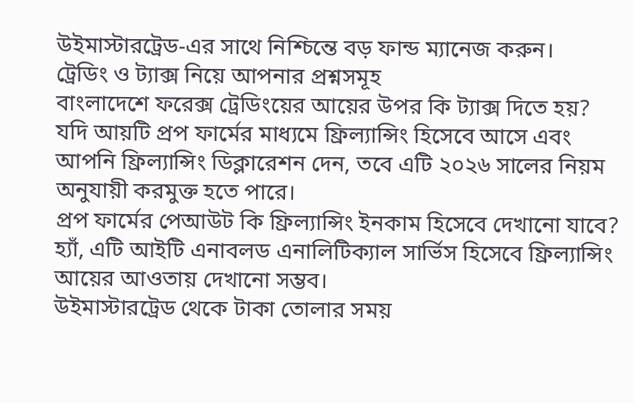উইমাস্টারট্রেড-এর সাথে নিশ্চিন্তে বড় ফান্ড ম্যানেজ করুন।
ট্রেডিং ও ট্যাক্স নিয়ে আপনার প্রশ্নসমূহ
বাংলাদেশে ফরেক্স ট্রেডিংয়ের আয়ের উপর কি ট্যাক্স দিতে হয়?
যদি আয়টি প্রপ ফার্মের মাধ্যমে ফ্রিল্যান্সিং হিসেবে আসে এবং আপনি ফ্রিল্যান্সিং ডিক্লারেশন দেন, তবে এটি ২০২৬ সালের নিয়ম অনুযায়ী করমুক্ত হতে পারে।
প্রপ ফার্মের পেআউট কি ফ্রিল্যান্সিং ইনকাম হিসেবে দেখানো যাবে?
হ্যাঁ, এটি আইটি এনাবলড এনালিটিক্যাল সার্ভিস হিসেবে ফ্রিল্যান্সিং আয়ের আওতায় দেখানো সম্ভব।
উইমাস্টারট্রেড থেকে টাকা তোলার সময়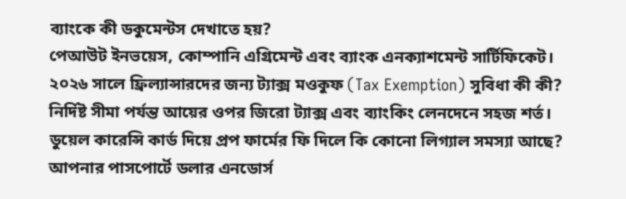ব্যাংকে কী ডকুমেন্টস দেখাতে হয়?
পেআউট ইনভয়েস, কোম্পানি এগ্রিমেন্ট এবং ব্যাংক এনক্যাশমেন্ট সার্টিফিকেট।
২০২৬ সালে ফ্রিল্যান্সারদের জন্য ট্যাক্স মওকুফ (Tax Exemption) সুবিধা কী কী?
নির্দিষ্ট সীমা পর্যন্ত আয়ের ওপর জিরো ট্যাক্স এবং ব্যাংকিং লেনদেনে সহজ শর্ত।
ডুয়েল কারেন্সি কার্ড দিয়ে প্রপ ফার্মের ফি দিলে কি কোনো লিগ্যাল সমস্যা আছে?
আপনার পাসপোর্টে ডলার এনডোর্স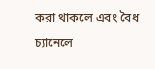করা থাকলে এবং বৈধ চ্যানেলে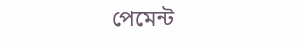পেমেন্ট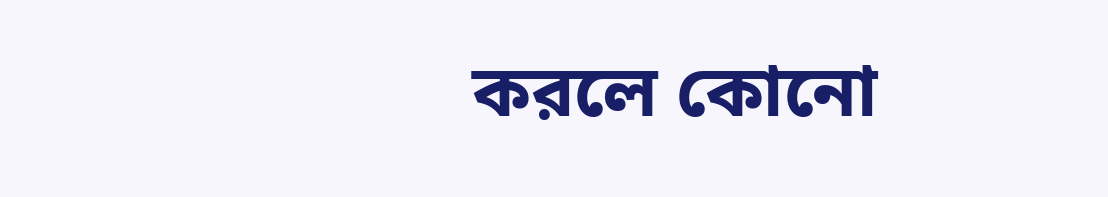করলে কোনো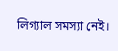লিগ্যাল সমস্যা নেই।